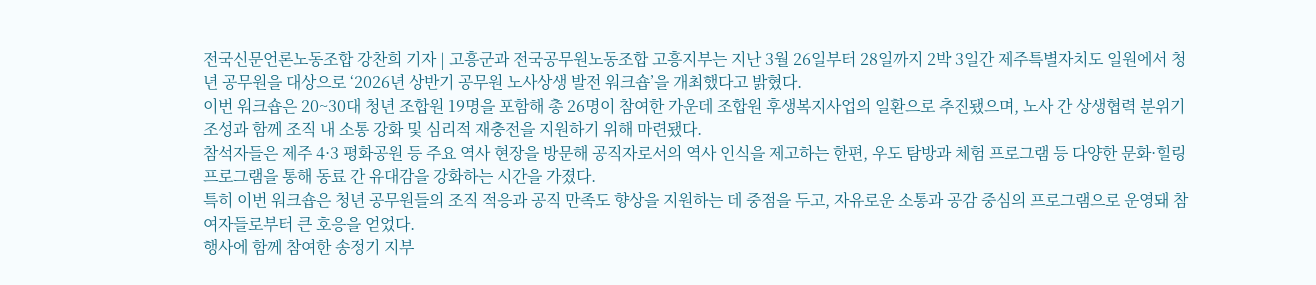전국신문언론노동조합 강찬희 기자 | 고흥군과 전국공무원노동조합 고흥지부는 지난 3월 26일부터 28일까지 2박 3일간 제주특별자치도 일원에서 청년 공무원을 대상으로 ‘2026년 상반기 공무원 노사상생 발전 워크숍’을 개최했다고 밝혔다.
이번 워크숍은 20~30대 청년 조합원 19명을 포함해 총 26명이 참여한 가운데 조합원 후생복지사업의 일환으로 추진됐으며, 노사 간 상생협력 분위기 조성과 함께 조직 내 소통 강화 및 심리적 재충전을 지원하기 위해 마련됐다.
참석자들은 제주 4·3 평화공원 등 주요 역사 현장을 방문해 공직자로서의 역사 인식을 제고하는 한편, 우도 탐방과 체험 프로그램 등 다양한 문화·힐링 프로그램을 통해 동료 간 유대감을 강화하는 시간을 가졌다.
특히 이번 워크숍은 청년 공무원들의 조직 적응과 공직 만족도 향상을 지원하는 데 중점을 두고, 자유로운 소통과 공감 중심의 프로그램으로 운영돼 참여자들로부터 큰 호응을 얻었다.
행사에 함께 참여한 송정기 지부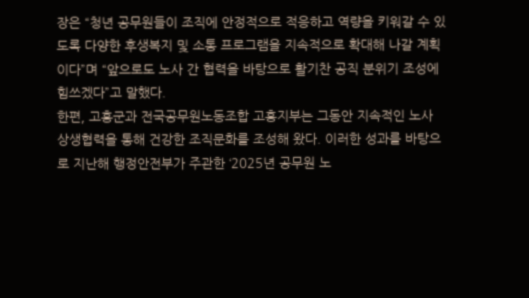장은 “청년 공무원들이 조직에 안정적으로 적응하고 역량을 키워갈 수 있도록 다양한 후생복지 및 소통 프로그램을 지속적으로 확대해 나갈 계획이다”며 “앞으로도 노사 간 협력을 바탕으로 활기찬 공직 분위기 조성에 힘쓰겠다”고 말했다.
한편, 고흥군과 전국공무원노동조합 고흥지부는 그동안 지속적인 노사 상생협력을 통해 건강한 조직문화를 조성해 왔다. 이러한 성과를 바탕으로 지난해 행정안전부가 주관한 ‘2025년 공무원 노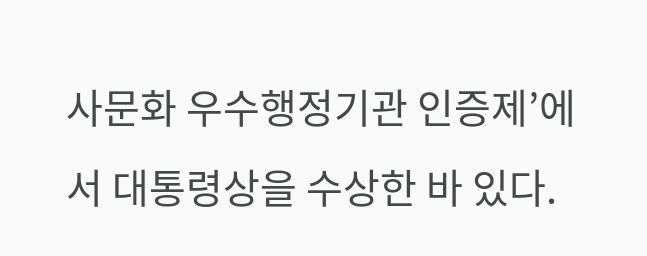사문화 우수행정기관 인증제’에서 대통령상을 수상한 바 있다.